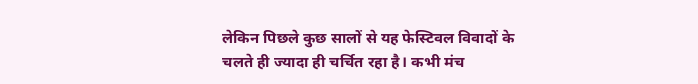लेकिन पिछले कुछ सालों से यह फेस्टिवल विवादों के चलते ही ज्यादा ही चर्चित रहा है। कभी मंच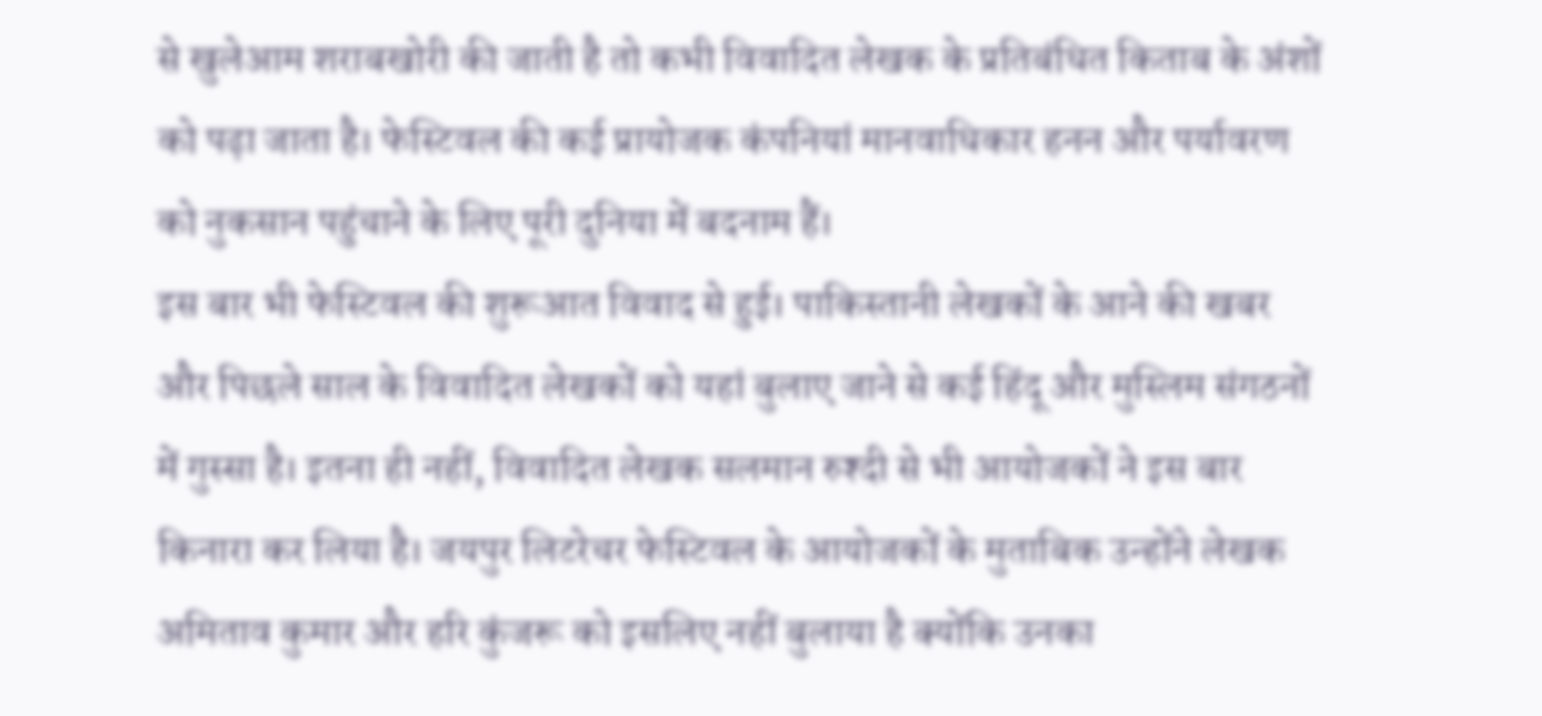से खुलेआम शराबखोरी की जाती है तो कभी विवादित लेखक के प्रतिबंधित किताब के अंशों को पढ़ा जाता है। फेस्टिवल की कई प्रायोजक कंपनियां मानवाधिकार हनन और पर्यावरण को नुकसान पहुंचाने के लिए पूरी दुनिया में बदनाम हैं।
इस बार भी फेस्टिवल की शुरूआत विवाद से हुई। पाकिस्तानी लेखकों के आने की खबर और पिछले साल के विवादित लेखकों को यहां बुलाए जाने से कई हिंदू और मुस्लिम संगठनों में गुस्सा है। इतना ही नहीं, विवादित लेखक सलमान रुश्दी से भी आयोजकों ने इस बार किनारा कर लिया है। जयपुर लिटरेचर फेस्टिवल के आयोजकों के मुताबिक उन्होंने लेखक अमिताव कुमार और हरि कुंजरू को इसलिए नहीं बुलाया है क्योंकि उनका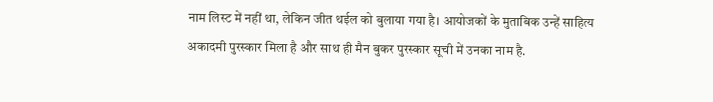नाम लिस्ट में नहीं था, लेकिन जीत थईल को बुलाया गया है। आयोजकों के मुताबिक उन्हें साहित्य अकादमी पुरस्कार मिला है और साथ ही मैन बुकर पुरस्कार सूची में उनका नाम है.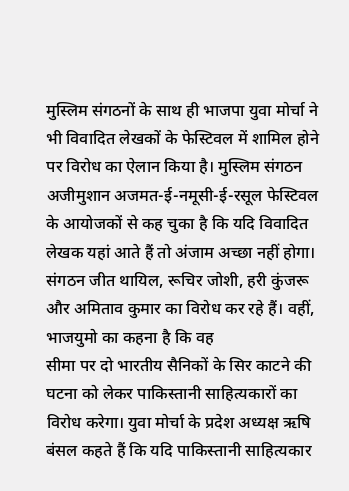मुस्लिम संगठनों के साथ ही भाजपा युवा मोर्चा ने भी विवादित लेखकों के फेस्टिवल में शामिल होने पर विरोध का ऐलान किया है। मुस्लिम संगठन अजीमुशान अजमत-ई-नमूसी-ई-रसूल फेस्टिवल के आयोजकों से कह चुका है कि यदि विवादित लेखक यहां आते हैं तो अंजाम अच्छा नहीं होगा। संगठन जीत थायिल, रूचिर जोशी, हरी कुंजरू और अमिताव कुमार का विरोध कर रहे हैं। वहीं, भाजयुमो का कहना है कि वह
सीमा पर दो भारतीय सैनिकों के सिर काटने की घटना को लेकर पाकिस्तानी साहित्यकारों का विरोध करेगा। युवा मोर्चा के प्रदेश अध्यक्ष ऋषि बंसल कहते हैं कि यदि पाकिस्तानी साहित्यकार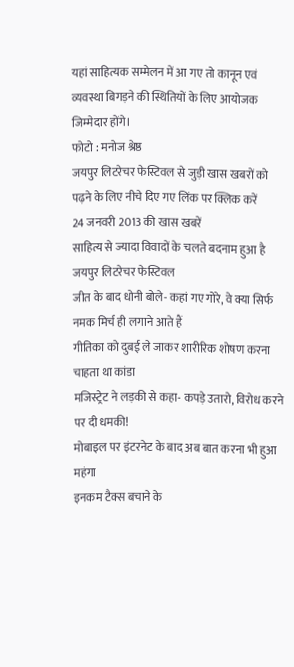यहां साहित्यक सम्मेलन में आ गए तो कानून एवं व्यवस्था बिगड़ने की स्थितियों के लिए आयोजक जिम्मेदार होंगे।
फोटो : मनोज श्रेष्ठ
जयपुर लिटरेचर फेस्टिवल से जुड़ी खास खबरों को पढ़ने के लिए नीचे दिए गए लिंक पर क्लिक करें
24 जनवरी 2013 की खास खबरें
साहित्य से ज्यादा विवादों के चलते बदनाम हुआ है जयपुर लिटरेचर फेस्टिवल
जीत के बाद धोनी बोले- कहां गए गोरे, वे क्या सिर्फ नमक मिर्च ही लगाने आते हैं
गीतिका को दुबई ले जाकर शारीरिक शोषण करना चाहता था कांडा
मजिस्ट्रेट ने लड़की से कहा- कपड़े उतारो, विरोध करने पर दी धमकी!
मोबाइल पर इंटरनेट के बाद अब बात करना भी हुआ महंगा
इनकम टैक्स बचाने के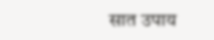सात उपाय